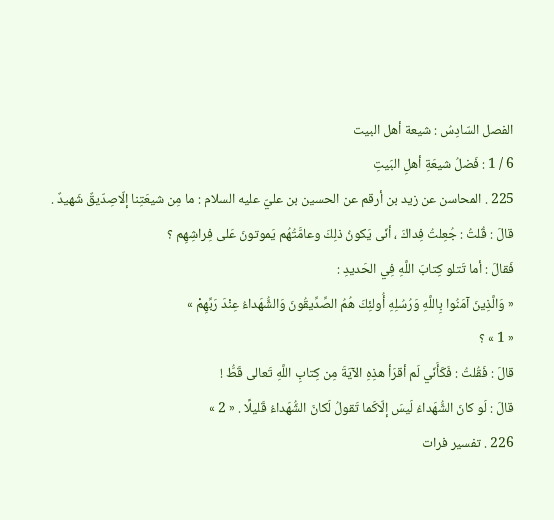الفصل السّادِسُ : شيعة أهل البيت
6 / 1 : فَضلُ شيعَةِ أهلِ البَيتِ
225 . المحاسن عن زيد بن أرقم عن الحسين بن عليّ عليه السلام : ما مِن شيعَتِنا إلّاصِدّيقٌ شَهيدٌ .
قالَ : قُلتُ : جُعِلتُ فِداكَ ، أنّى يَكونُ ذلِكَ وعامَّتُهُم يَموتونَ عَلى فِراشِهِم ؟
فَقالَ : أما تَتلو كِتابَ اللَّهِ فِي الحَديدِ :
« وَالَّذِينَ آمَنُوا بِاللَّهِ وَرُسُلِهِ أُولئِكَ هُمُ الصِّدِّيقُونَ وَالشُّهَداءُ عِنْدَ رَبِّهِمْ »
« 1 » ؟
قالَ : فَقُلتُ : فَكَأَنّي لَم أقرَأ هذِهِ الآيَةَ مِن كِتابِ اللَّهِ تَعالى قَطُّ !
قالَ : لَو كانَ الشُّهَداءُ لَيسَ إلّاكَما تَقولُ لَكانَ الشُّهَداءُ قَليلًا . « 2 »
226 . تفسير فرات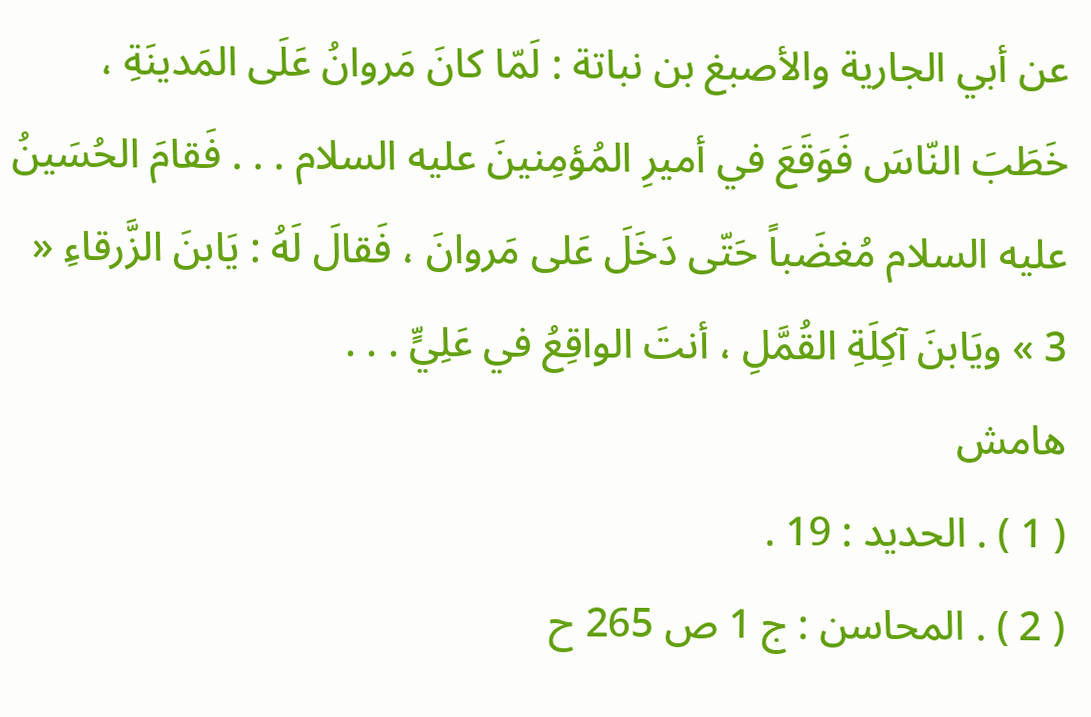عن أبي الجارية والأصبغ بن نباتة : لَمّا كانَ مَروانُ عَلَى المَدينَةِ ، خَطَبَ النّاسَ فَوَقَعَ في أميرِ المُؤمِنينَ عليه السلام . . . فَقامَ الحُسَينُ عليه السلام مُغضَباً حَتّى دَخَلَ عَلى مَروانَ ، فَقالَ لَهُ : يَابنَ الزَّرقاءِ « 3 » ويَابنَ آكِلَةِ القُمَّلِ ، أنتَ الواقِعُ في عَلِيٍّ . . .
هامش
( 1 ) . الحديد : 19 .
( 2 ) . المحاسن : ج 1 ص 265 ح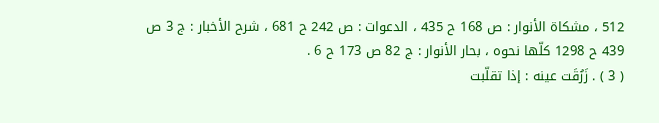512 ، مشكاة الأنوار : ص 168 ح 435 ، الدعوات : ص 242 ح 681 ، شرح الأخبار : ج 3 ص 439 ح 1298 كلّها نحوه ، بحار الأنوار : ج 82 ص 173 ح 6 .
( 3 ) . زَرُقَت عينه : إذا تقلّبت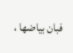فبان بياضها ،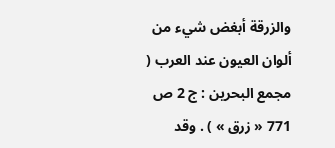والزرقة أبغض شيء من ألوان العيون عند العرب ( مجمع البحرين : ج 2 ص 771 « زرق » ) . وقد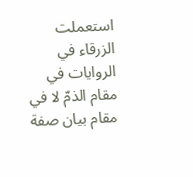استعملت الزرقاء في الروايات في مقام الذمّ لا في مقام بيان صفة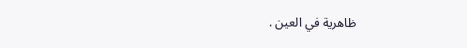ظاهرية في العين .